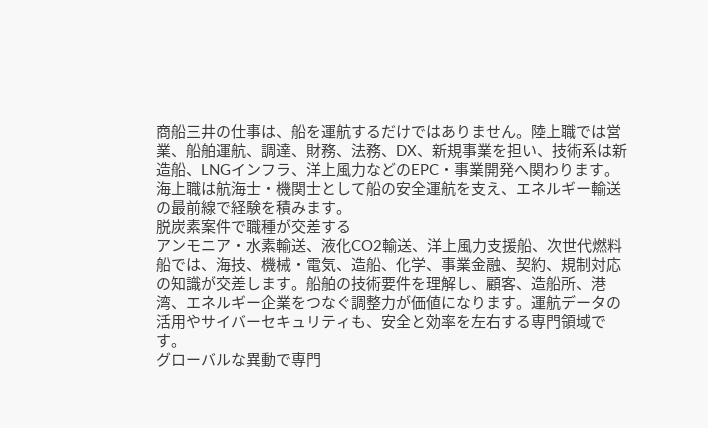商船三井の仕事は、船を運航するだけではありません。陸上職では営業、船舶運航、調達、財務、法務、DX、新規事業を担い、技術系は新造船、LNGインフラ、洋上風力などのEPC・事業開発へ関わります。海上職は航海士・機関士として船の安全運航を支え、エネルギー輸送の最前線で経験を積みます。
脱炭素案件で職種が交差する
アンモニア・水素輸送、液化CO2輸送、洋上風力支援船、次世代燃料船では、海技、機械・電気、造船、化学、事業金融、契約、規制対応の知識が交差します。船舶の技術要件を理解し、顧客、造船所、港湾、エネルギー企業をつなぐ調整力が価値になります。運航データの活用やサイバーセキュリティも、安全と効率を左右する専門領域です。
グローバルな異動で専門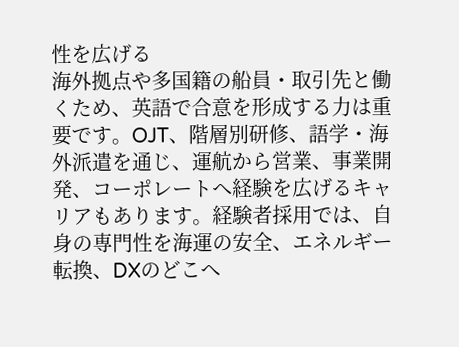性を広げる
海外拠点や多国籍の船員・取引先と働くため、英語で合意を形成する力は重要です。OJT、階層別研修、語学・海外派遣を通じ、運航から営業、事業開発、コーポレートへ経験を広げるキャリアもあります。経験者採用では、自身の専門性を海運の安全、エネルギー転換、DXのどこへ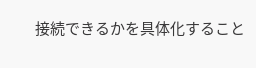接続できるかを具体化すること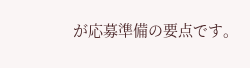が応募準備の要点です。